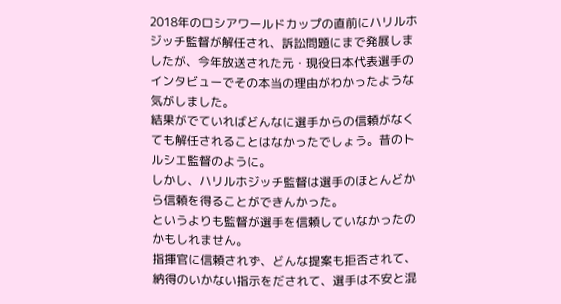2018年のロシアワールドカップの直前にハリルホジッチ監督が解任され、訴訟問題にまで発展しましたが、今年放送された元・現役日本代表選手のインタビューでその本当の理由がわかったような気がしました。
結果がでていればどんなに選手からの信頼がなくても解任されることはなかったでしょう。昔のトルシエ監督のように。
しかし、ハリルホジッチ監督は選手のほとんどから信頼を得ることができんかった。
というよりも監督が選手を信頼していなかったのかもしれません。
指揮官に信頼されず、どんな提案も拒否されて、納得のいかない指示をだされて、選手は不安と混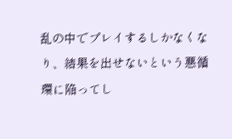乱の中でプレイするしかなくなり、結果を出せないという悪循環に陥ってし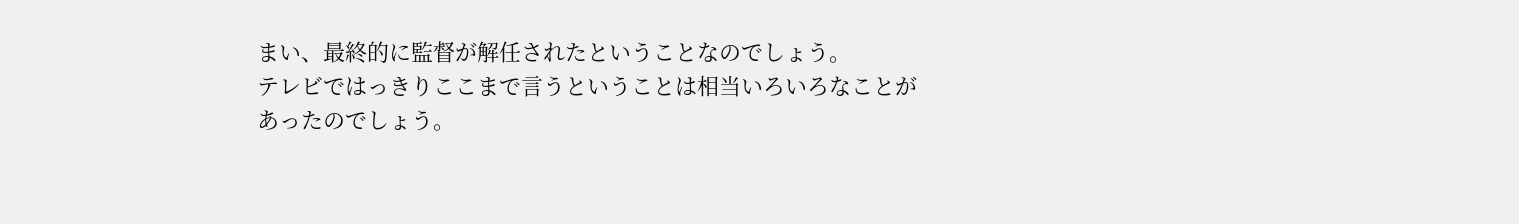まい、最終的に監督が解任されたということなのでしょう。
テレビではっきりここまで言うということは相当いろいろなことがあったのでしょう。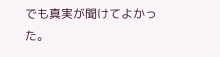でも真実が聞けてよかった。